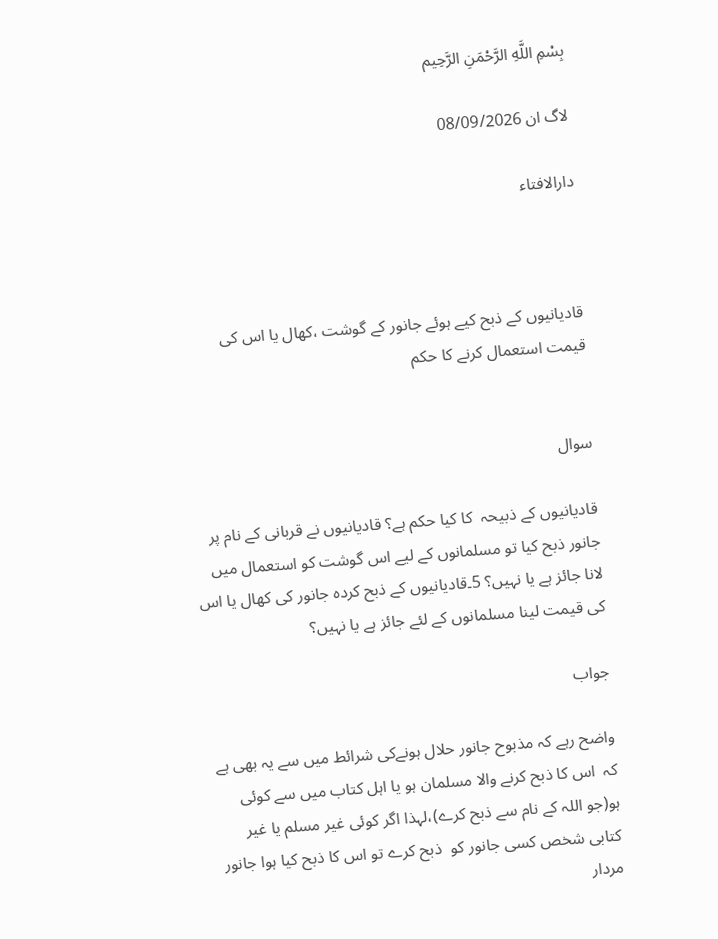بِسْمِ اللَّهِ الرَّحْمَنِ الرَّحِيم

لاگ ان 08/09/2026

دارالافتاء



قادیانیوں کے ذبح کیے ہوئے جانور کے گوشت ،کھال یا اس کی قیمت استعمال کرنے کا حکم


سوال

قادیانیوں کے ذبیحہ  کا کیا حکم ہے؟ قادیانیوں نے قربانی کے نام پر جانور ذبح کیا تو مسلمانوں کے لیے اس گوشت کو استعمال میں لانا جائز ہے یا نہیں؟ 5۔قادیانیوں کے ذبح کردہ جانور کی کھال یا اس کی قیمت لینا مسلمانوں کے لئے جائز ہے یا نہیں؟

جواب

واضح رہے کہ مذبوح جانور حلال ہونےکی شرائط میں سے یہ بھی ہے کہ  اس کا ذبح کرنے والا مسلمان ہو یا اہل کتاب میں سے کوئی ہو(جو اللہ کے نام سے ذبح کرے)،لہذا اگر کوئی غیر مسلم یا غیر کتابی شخص کسی جانور کو  ذبح کرے تو اس کا ذبح کیا ہوا جانور مردار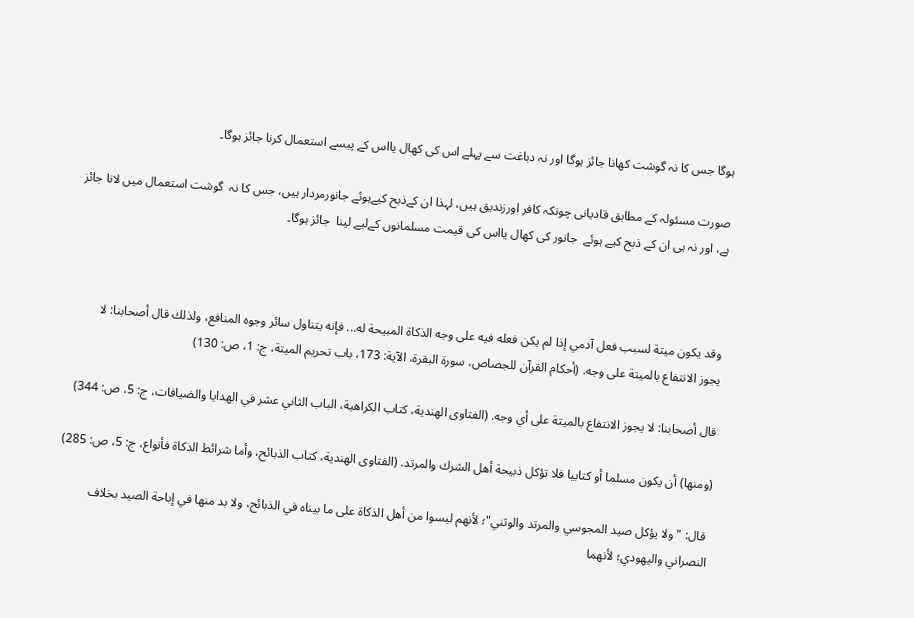ہوگا جس کا نہ گوشت کھانا جائز ہوگا اور نہ دباغت سے پہلے اس کی کھال یااس کے پیسے استعمال کرنا جائز ہوگا۔

صورت مسئولہ کے مطابق قادیانی چونکہ کافر اورزندیق ہیں، لہذا ان کےذبح کیےہوئے جانورمردار ہیں، جس کا نہ  گوشت استعمال میں لانا جائز ہے، اور نہ ہی ان کے ذبح کیے ہوئے  جانور کی کھال یااس کی قیمت مسلمانوں کےلیے لینا  جائز ہوگا۔



وقد يكون ميتة لسبب فعل آدمي إذا لم يكن فعله فيه على وجه الذكاة المبيحة له... فإنه يتناول سائر وجوه المنافع، ولذلك قال أصحابنا: لا يجوز ‌الانتفاع ‌بالميتة على وجه. (أحكام القرآن للجصاص، سورة البقرة، الآية: 173، باب تحريم الميتة، ج: 1، ص: 130)

قال أصحابنا: لا يجوز ‌الانتفاع ‌بالميتة على أي وجه. (الفتاوى الهندية، كتاب الكراهية، الباب الثاني عشر في الهدايا والضيافات، ج: 5، ص: 344)

(ومنها) أن يكون مسلما أو كتابيا فلا تؤكل ذبيحة أهل الشرك والمرتد. (الفتاوى الهندية، كتاب الذبائح، وأما شرائط الذكاة فأنواع، ج: 5، ص: 285)

 قال: "ولا ‌يؤكل ‌صيد ‌المجوسي ‌والمرتد ‌والوثني"؛ لأنهم ليسوا من أهل الذكاة على ما بيناه في الذبائح، ولا بد منها في إباحة الصيد بخلاف النصراني واليهودي؛ لأنهما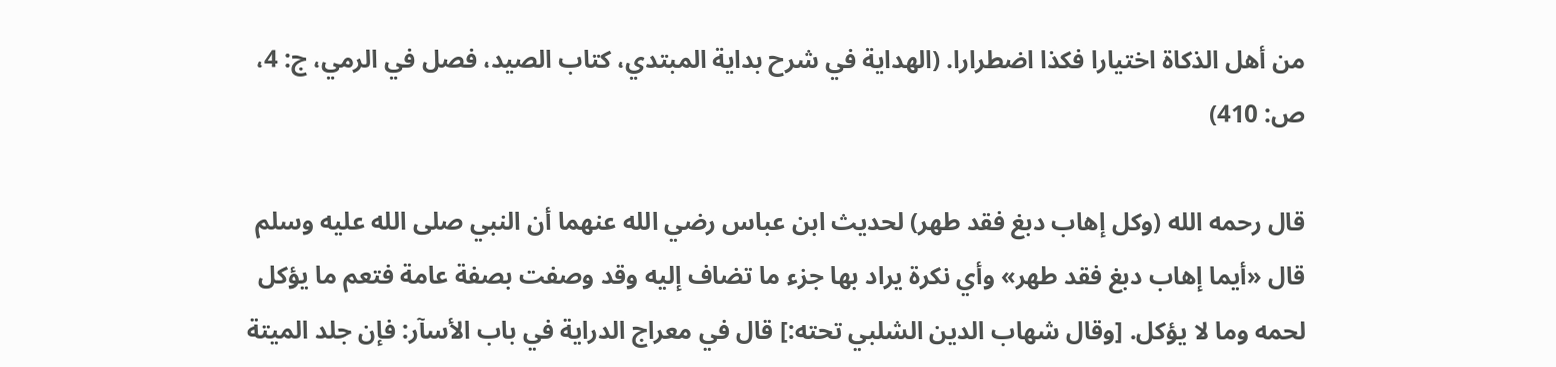من أهل الذكاة اختيارا فكذا اضطرارا. (الهداية في شرح بداية المبتدي، كتاب الصيد، فصل في الرمي، ج: 4، ص: 410)

قال رحمه الله (وكل إهاب دبغ فقد طهر) لحديث ابن عباس رضي الله عنهما أن النبي صلى الله عليه وسلم قال «أيما إهاب دبغ فقد طهر» وأي نكرة يراد بها جزء ما تضاف إليه وقد وصفت بصفة عامة فتعم ما يؤكل لحمه وما لا يؤكل. [وقال شهاب الدين الشلبي تحته:] قال في معراج الدراية في باب الأسآر: فإن جلد الميتة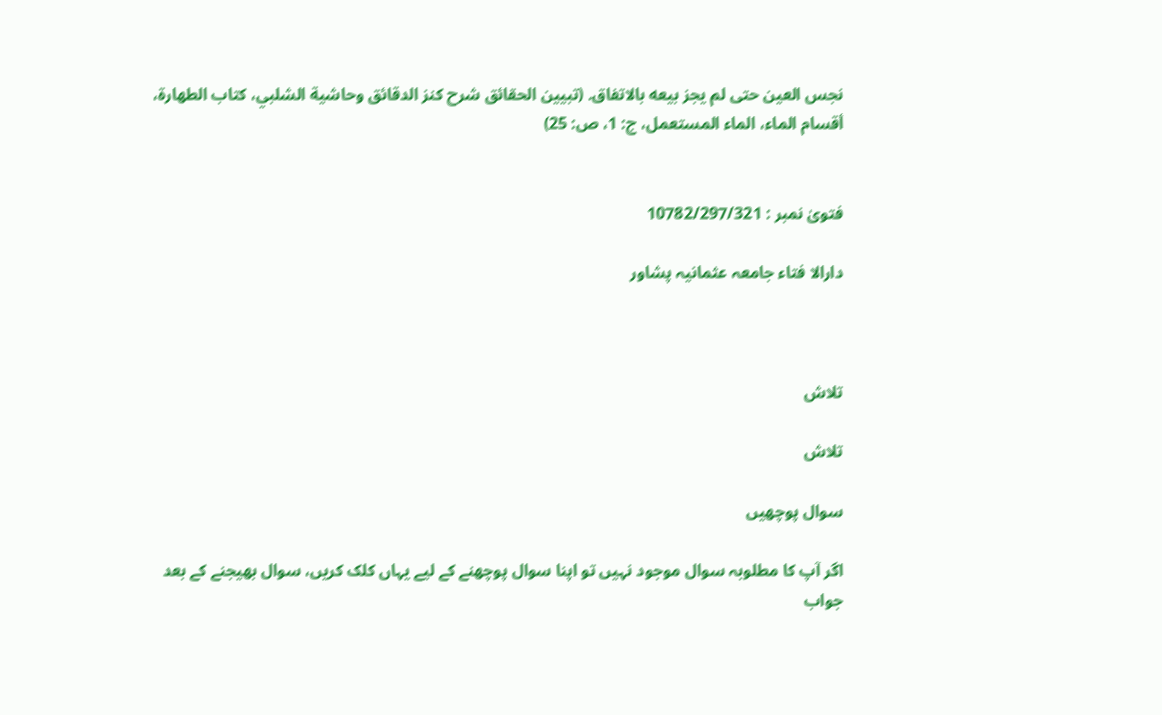نجس العين حتى لم يجز بيعه بالاتفاق. (تبيين الحقائق شرح كنز الدقائق وحاشية الشلبي، كتاب الطهارة، أقسام الماء، الماء المستعمل، ج: 1، ص: 25)


فتویٰ نمبر : 10782/297/321

دارالا فتاء جامعہ عثمانیہ پشاور



تلاش

تلاش

سوال پوچھیں

اگر آپ کا مطلوبہ سوال موجود نہیں تو اپنا سوال پوچھنے کے لیے یہاں کلک کریں، سوال بھیجنے کے بعد جواب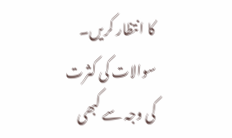کا انتظار کریں۔ سوالات کی کثرت کی وجہ سے کبھی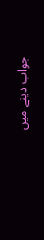جواب دینے میں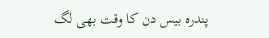پندرہ بیس دن کا وقت بھی لگ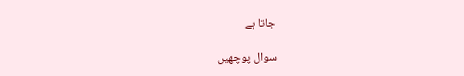جاتا ہے

سوال پوچھیں